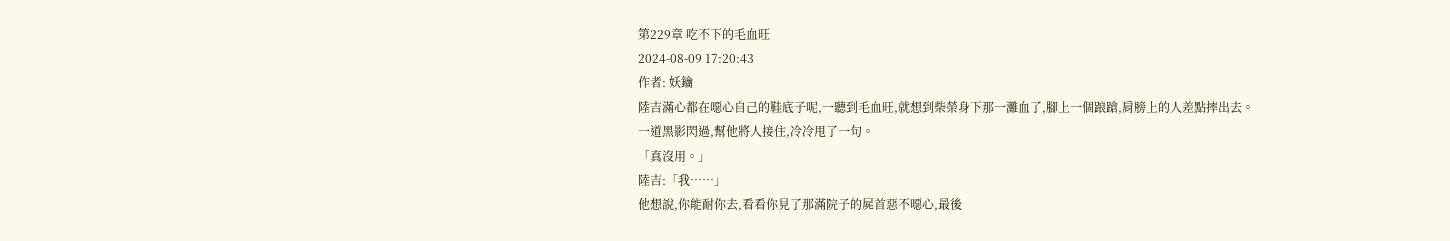第229章 吃不下的毛血旺
2024-08-09 17:20:43
作者: 妖鑰
陸吉滿心都在噁心自己的鞋底子呢,一聽到毛血旺,就想到柴榮身下那一灘血了,腳上一個踉蹌,肩膀上的人差點摔出去。
一道黑影閃過,幫他將人接住,冷冷甩了一句。
「真沒用。」
陸吉:「我……」
他想說,你能耐你去,看看你見了那滿院子的屍首惡不噁心,最後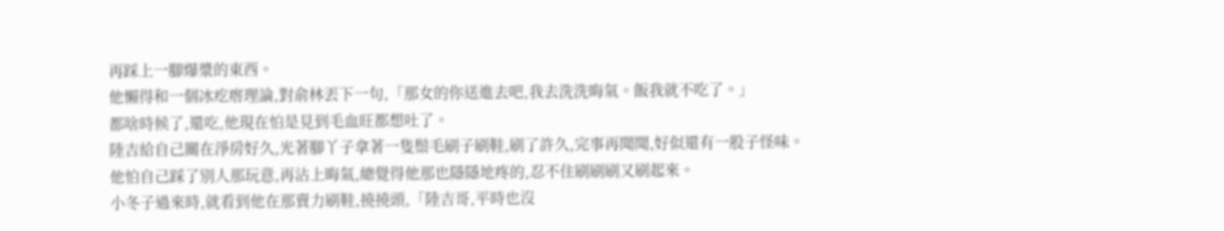再踩上一腳爆漿的東西。
他懶得和一個冰疙瘩理論,對俞林丟下一句,「那女的你送進去吧,我去洗洗晦氣。飯我就不吃了。」
都啥時候了,還吃,他現在怕是見到毛血旺都想吐了。
陸吉給自己關在淨房好久,光著腳丫子拿著一隻鬃毛刷子刷鞋,刷了許久,完事再聞聞,好似還有一股子怪味。
他怕自己踩了別人那玩意,再沾上晦氣,總覺得他那也隱隱地疼的,忍不住刷刷刷又刷起來。
小冬子過來時,就看到他在那賣力刷鞋,撓撓頭,「陸吉哥,平時也沒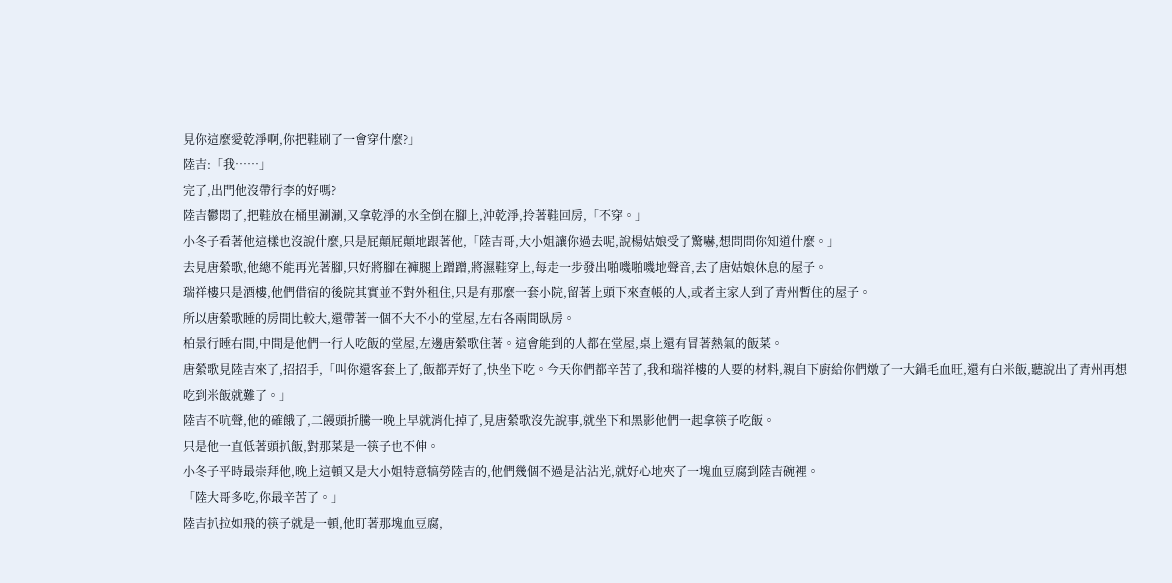見你這麼愛乾淨啊,你把鞋刷了一會穿什麼?」
陸吉:「我……」
完了,出門他沒帶行李的好嗎?
陸吉鬱悶了,把鞋放在桶里涮涮,又拿乾淨的水全倒在腳上,沖乾淨,拎著鞋回房,「不穿。」
小冬子看著他這樣也沒說什麼,只是屁顛屁顛地跟著他,「陸吉哥,大小姐讓你過去呢,說楊姑娘受了驚嚇,想問問你知道什麼。」
去見唐縈歌,他總不能再光著腳,只好將腳在褲腿上蹭蹭,將濕鞋穿上,每走一步發出啪嘰啪嘰地聲音,去了唐姑娘休息的屋子。
瑞祥樓只是酒樓,他們借宿的後院其實並不對外租住,只是有那麼一套小院,留著上頭下來查帳的人,或者主家人到了青州暫住的屋子。
所以唐縈歌睡的房間比較大,還帶著一個不大不小的堂屋,左右各兩間臥房。
柏景行睡右間,中間是他們一行人吃飯的堂屋,左邊唐縈歌住著。這會能到的人都在堂屋,桌上還有冒著熱氣的飯菜。
唐縈歌見陸吉來了,招招手,「叫你還客套上了,飯都弄好了,快坐下吃。今天你們都辛苦了,我和瑞祥樓的人要的材料,親自下廚給你們燉了一大鍋毛血旺,還有白米飯,聽說出了青州再想吃到米飯就難了。」
陸吉不吭聲,他的確餓了,二饅頭折騰一晚上早就消化掉了,見唐縈歌沒先說事,就坐下和黑影他們一起拿筷子吃飯。
只是他一直低著頭扒飯,對那菜是一筷子也不伸。
小冬子平時最崇拜他,晚上這頓又是大小姐特意犒勞陸吉的,他們幾個不過是沾沾光,就好心地夾了一塊血豆腐到陸吉碗裡。
「陸大哥多吃,你最辛苦了。」
陸吉扒拉如飛的筷子就是一頓,他盯著那塊血豆腐,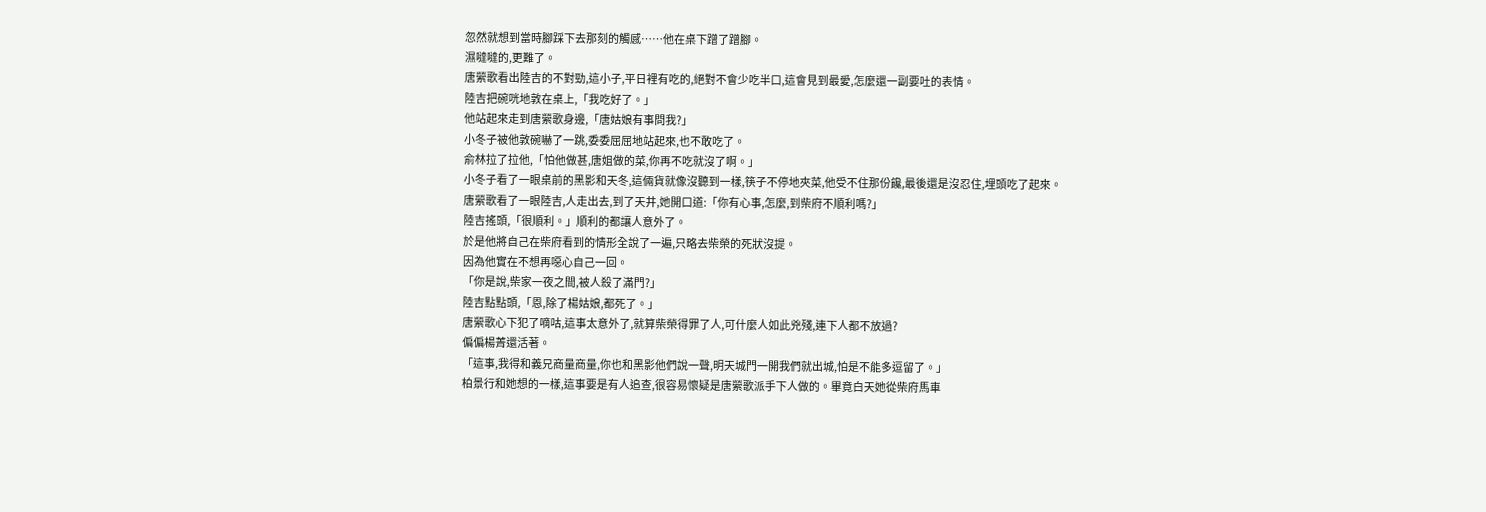忽然就想到當時腳踩下去那刻的觸感……他在桌下蹭了蹭腳。
濕噠噠的,更難了。
唐縈歌看出陸吉的不對勁,這小子,平日裡有吃的,絕對不會少吃半口,這會見到最愛,怎麼還一副要吐的表情。
陸吉把碗咣地敦在桌上,「我吃好了。」
他站起來走到唐縈歌身邊,「唐姑娘有事問我?」
小冬子被他敦碗嚇了一跳,委委屈屈地站起來,也不敢吃了。
俞林拉了拉他,「怕他做甚,唐姐做的菜,你再不吃就沒了啊。」
小冬子看了一眼桌前的黑影和天冬,這倆貨就像沒聽到一樣,筷子不停地夾菜,他受不住那份饞,最後還是沒忍住,埋頭吃了起來。
唐縈歌看了一眼陸吉,人走出去,到了天井,她開口道:「你有心事,怎麼,到柴府不順利嗎?」
陸吉搖頭,「很順利。」順利的都讓人意外了。
於是他將自己在柴府看到的情形全說了一遍,只略去柴榮的死狀沒提。
因為他實在不想再噁心自己一回。
「你是說,柴家一夜之間,被人殺了滿門?」
陸吉點點頭,「恩,除了楊姑娘,都死了。」
唐縈歌心下犯了嘀咕,這事太意外了,就算柴榮得罪了人,可什麼人如此兇殘,連下人都不放過?
偏偏楊菁還活著。
「這事,我得和義兄商量商量,你也和黑影他們說一聲,明天城門一開我們就出城,怕是不能多逗留了。」
柏景行和她想的一樣,這事要是有人追查,很容易懷疑是唐縈歌派手下人做的。畢竟白天她從柴府馬車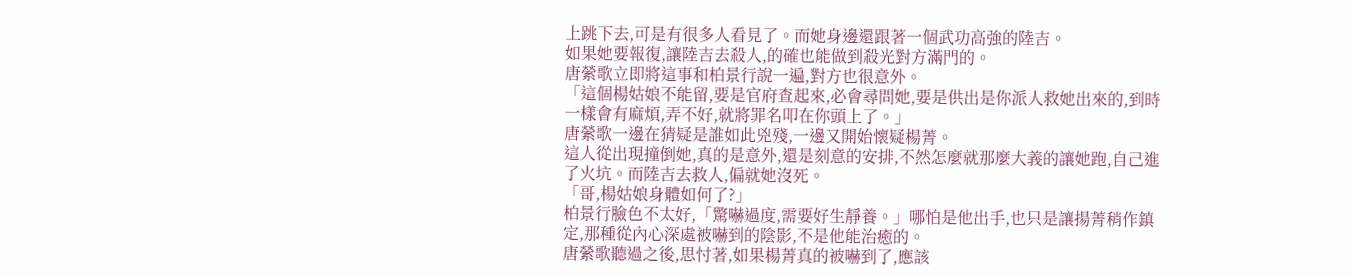上跳下去,可是有很多人看見了。而她身邊還跟著一個武功高強的陸吉。
如果她要報復,讓陸吉去殺人,的確也能做到殺光對方滿門的。
唐縈歌立即將這事和柏景行說一遍,對方也很意外。
「這個楊姑娘不能留,要是官府查起來,必會尋問她,要是供出是你派人救她出來的,到時一樣會有麻煩,弄不好,就將罪名叩在你頭上了。」
唐縈歌一邊在猜疑是誰如此兇殘,一邊又開始懷疑楊菁。
這人從出現撞倒她,真的是意外,還是刻意的安排,不然怎麼就那麼大義的讓她跑,自己進了火坑。而陸吉去救人,偏就她沒死。
「哥,楊姑娘身體如何了?」
柏景行臉色不太好,「驚嚇過度,需要好生靜養。」哪怕是他出手,也只是讓揚菁稍作鎮定,那種從內心深處被嚇到的陰影,不是他能治癒的。
唐縈歌聽過之後,思忖著,如果楊菁真的被嚇到了,應該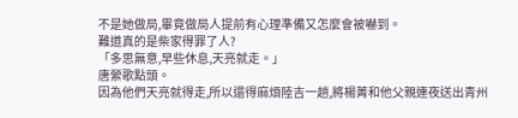不是她做局,畢竟做局人提前有心理準備又怎麼會被嚇到。
難道真的是柴家得罪了人?
「多思無意,早些休息,天亮就走。」
唐縈歌點頭。
因為他們天亮就得走,所以還得麻煩陸吉一趟,將楊菁和他父親連夜送出青州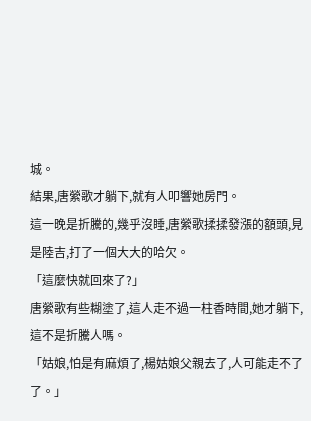城。
結果,唐縈歌才躺下,就有人叩響她房門。
這一晚是折騰的,幾乎沒睡,唐縈歌揉揉發漲的額頭,見是陸吉,打了一個大大的哈欠。
「這麼快就回來了?」
唐縈歌有些糊塗了,這人走不過一柱香時間,她才躺下,這不是折騰人嗎。
「姑娘,怕是有麻煩了,楊姑娘父親去了,人可能走不了了。」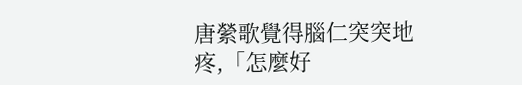唐縈歌覺得腦仁突突地疼,「怎麼好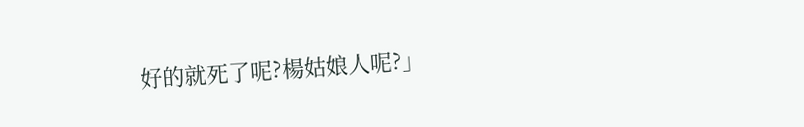好的就死了呢?楊姑娘人呢?」